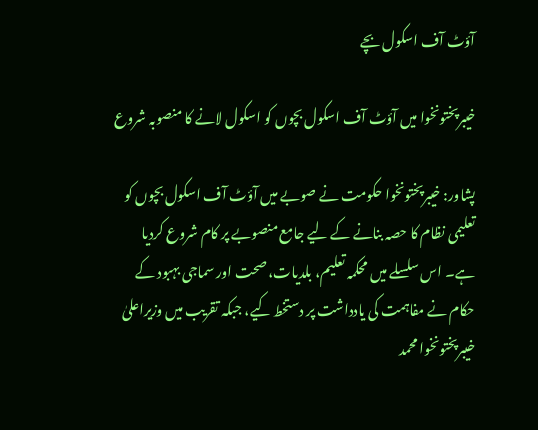آؤٹ آف اسکول بچے

خیبرپختونخوا میں آؤٹ آف اسکول بچوں کو اسکول لانے کا منصوبہ شروع

پشاور: خیبرپختونخوا حکومت نے صوبے میں آؤٹ آف اسکول بچوں کو تعلیمی نظام کا حصہ بنانے کے لیے جامع منصوبے پر کام شروع کردیا ہے۔ اس سلسلے میں محکمہ تعلیم، بلدیات، صحت اور سماجی بہبود کے حکام نے مفاہمت کی یادداشت پر دستخط کیے، جبکہ تقریب میں وزیراعلیٰ خیبرپختونخوا محمد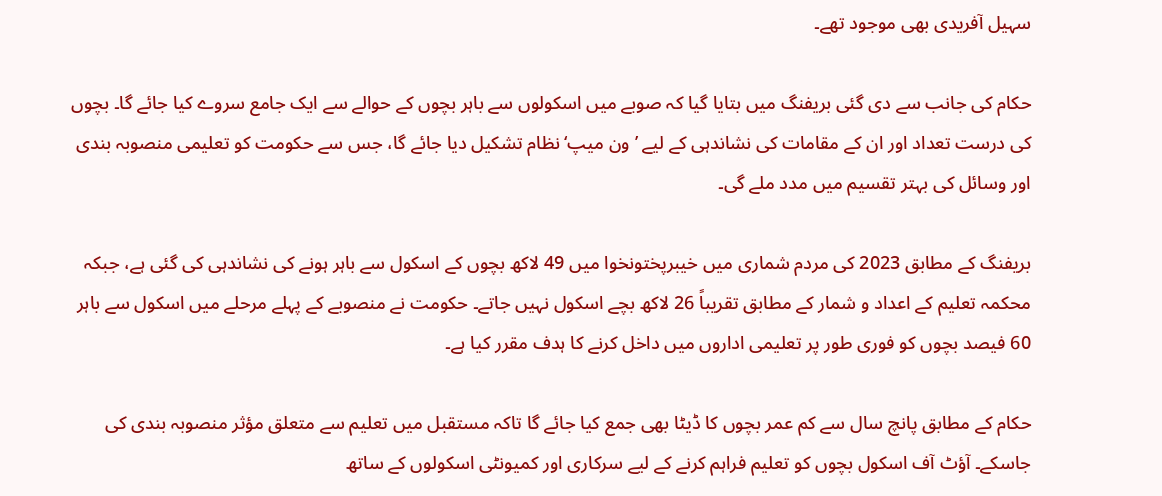سہیل آفریدی بھی موجود تھے۔

حکام کی جانب سے دی گئی بریفنگ میں بتایا گیا کہ صوبے میں اسکولوں سے باہر بچوں کے حوالے سے ایک جامع سروے کیا جائے گا۔ بچوں کی درست تعداد اور ان کے مقامات کی نشاندہی کے لیے ’ون میپ‘ نظام تشکیل دیا جائے گا، جس سے حکومت کو تعلیمی منصوبہ بندی اور وسائل کی بہتر تقسیم میں مدد ملے گی۔

بریفنگ کے مطابق 2023 کی مردم شماری میں خیبرپختونخوا میں 49 لاکھ بچوں کے اسکول سے باہر ہونے کی نشاندہی کی گئی ہے، جبکہ محکمہ تعلیم کے اعداد و شمار کے مطابق تقریباً 26 لاکھ بچے اسکول نہیں جاتے۔ حکومت نے منصوبے کے پہلے مرحلے میں اسکول سے باہر 60 فیصد بچوں کو فوری طور پر تعلیمی اداروں میں داخل کرنے کا ہدف مقرر کیا ہے۔

حکام کے مطابق پانچ سال سے کم عمر بچوں کا ڈیٹا بھی جمع کیا جائے گا تاکہ مستقبل میں تعلیم سے متعلق مؤثر منصوبہ بندی کی جاسکے۔ آؤٹ آف اسکول بچوں کو تعلیم فراہم کرنے کے لیے سرکاری اور کمیونٹی اسکولوں کے ساتھ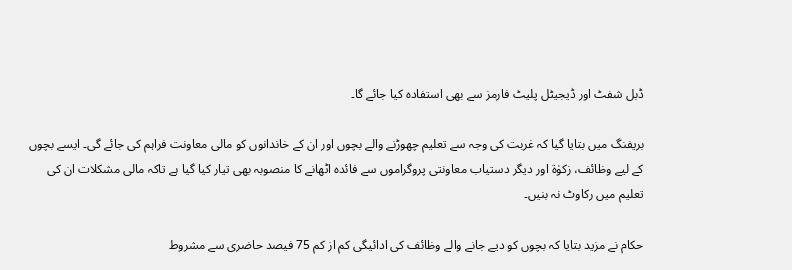ڈبل شفٹ اور ڈیجیٹل پلیٹ فارمز سے بھی استفادہ کیا جائے گا۔

بریفنگ میں بتایا گیا کہ غربت کی وجہ سے تعلیم چھوڑنے والے بچوں اور ان کے خاندانوں کو مالی معاونت فراہم کی جائے گی۔ ایسے بچوں کے لیے وظائف، زکوٰۃ اور دیگر دستیاب معاونتی پروگراموں سے فائدہ اٹھانے کا منصوبہ بھی تیار کیا گیا ہے تاکہ مالی مشکلات ان کی تعلیم میں رکاوٹ نہ بنیں۔

حکام نے مزید بتایا کہ بچوں کو دیے جانے والے وظائف کی ادائیگی کم از کم 75 فیصد حاضری سے مشروط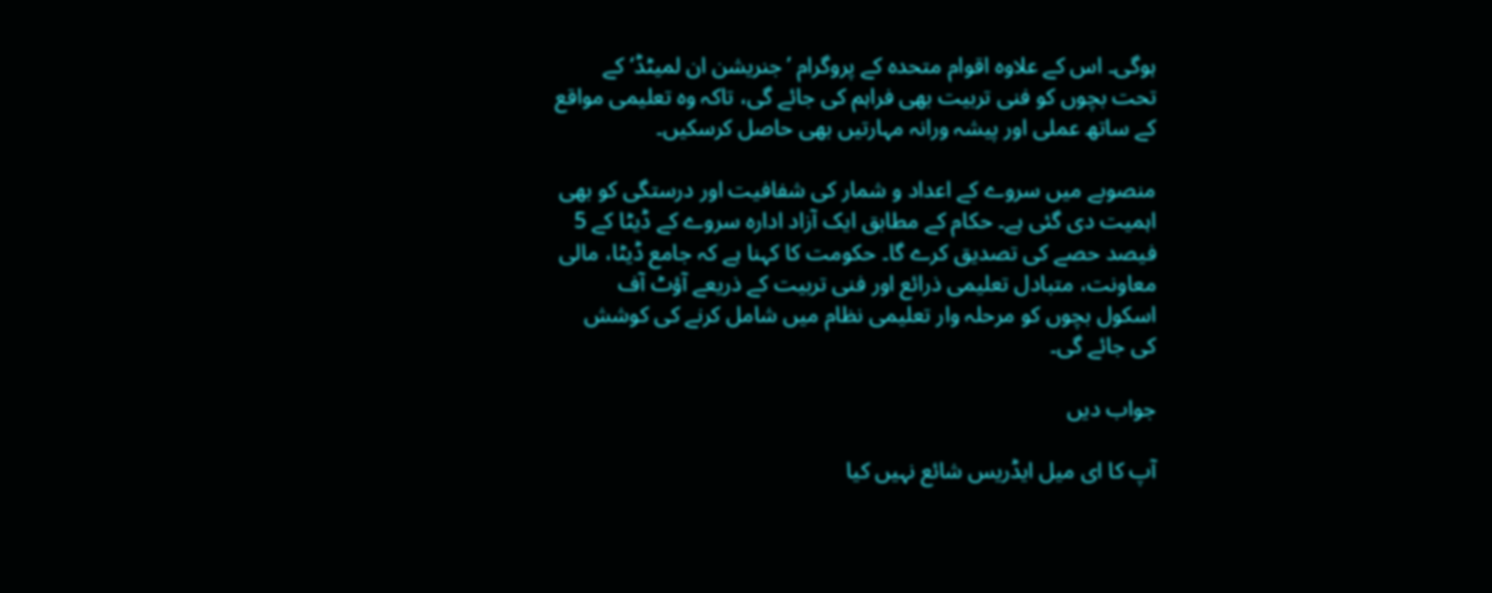ہوگی۔ اس کے علاوہ اقوام متحدہ کے پروگرام ’جنریشن ان لمیٹڈ‘ کے تحت بچوں کو فنی تربیت بھی فراہم کی جائے گی، تاکہ وہ تعلیمی مواقع کے ساتھ عملی اور پیشہ ورانہ مہارتیں بھی حاصل کرسکیں۔

منصوبے میں سروے کے اعداد و شمار کی شفافیت اور درستگی کو بھی اہمیت دی گئی ہے۔ حکام کے مطابق ایک آزاد ادارہ سروے کے ڈیٹا کے 5 فیصد حصے کی تصدیق کرے گا۔ حکومت کا کہنا ہے کہ جامع ڈیٹا، مالی معاونت، متبادل تعلیمی ذرائع اور فنی تربیت کے ذریعے آؤٹ آف اسکول بچوں کو مرحلہ وار تعلیمی نظام میں شامل کرنے کی کوشش کی جائے گی۔

جواب دیں

آپ کا ای میل ایڈریس شائع نہیں کیا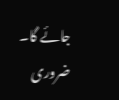جائے گا۔ ضروری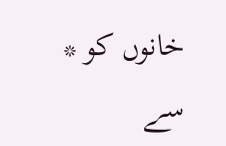خانوں کو * سے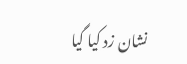نشان زد کیا گیا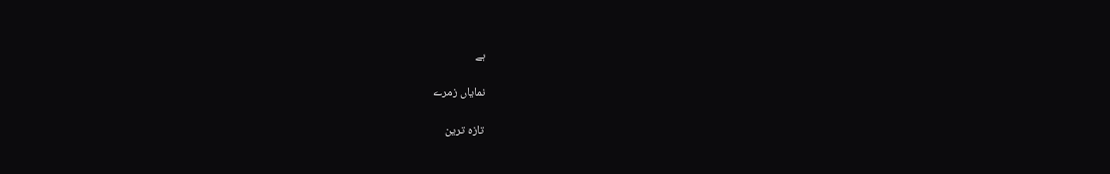ہے

نمایاں زمرے

تازہ ترین